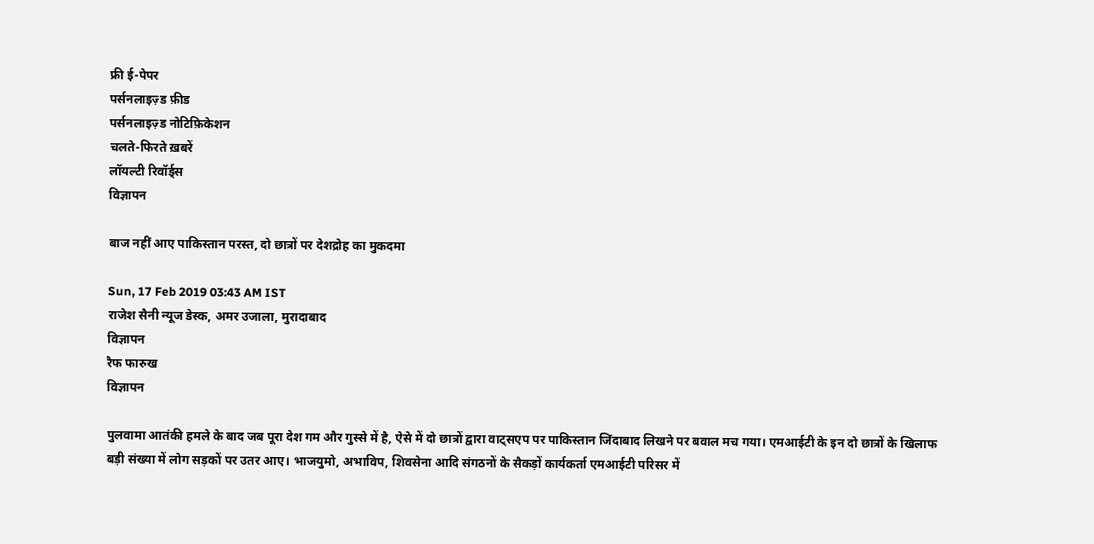फ्री ई-पेपर
पर्सनलाइज़्ड फ़ीड
पर्सनलाइज़्ड नोटिफ़िकेशन
चलते-फिरते ख़बरें
लॉयल्टी रिवॉर्ड्स
विज्ञापन

बाज नहीं आए पाकिस्तान परस्त, दो छात्रों पर देशद्रोह का मुकदमा

Sun, 17 Feb 2019 03:43 AM IST
राजेश सैनी न्यूज डेस्क, अमर उजाला, मुरादाबाद
विज्ञापन
रैफ फारुख
विज्ञापन

पुलवामा आतंकी हमले के बाद जब पूरा देश गम और गुस्से में है, ऐसे में दो छात्रों द्वारा वाट्सएप पर पाकिस्तान जिंदाबाद लिखने पर बवाल मच गया। एमआईटी के इन दो छात्रों के खिलाफ बड़ी संख्या में लोग सड़कों पर उतर आए। भाजयुमो, अभाविप, शिवसेना आदि संगठनों के सैकड़ों कार्यकर्ता एमआईटी परिसर में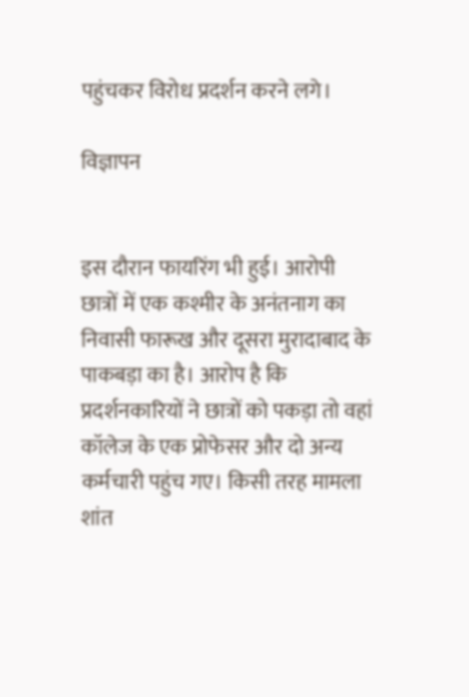पहुंचकर विरोध प्रदर्शन करने लगे।

विज्ञापन


इस दौरान फायरिंग भी हुई। आरोपी छात्रों में एक कश्मीर के अनंतनाग का निवासी फारूख और दूसरा मुरादाबाद के पाकबड़ा का है। आरोप है कि प्रदर्शनकारियों ने छात्रों को पकड़ा तो वहां कॉलेज के एक प्रोफेसर और दो अन्य कर्मचारी पहुंच गए। किसी तरह मामला शांत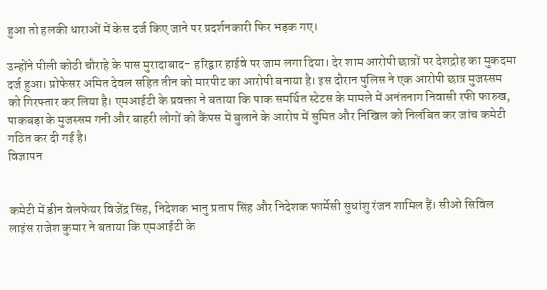हुआ तो हलकी धाराओं में केस दर्ज किए जाने पर प्रदर्शनकारी फिर भड़क गए।

उन्होंने पीली कोठी चौराहे के पास मुरादाबाद- हरिद्वार हाईवे पर जाम लगा दिया। देर शाम आरोपी छात्रों पर देशद्रोह का मुकदमा दर्ज हुआ। प्रोफेसर अमित देवल सहित तीन को मारपीट का आरोपी बनाया है। इस दौरान पुलिस ने एक आरोपी छात्र मुजस्सम को गिरफ्तार कर लिया है। एमआईटी के प्रवक्ता ने बताया कि पाक समर्थित स्टेटस के मामले में अनंतनाग निवासी रफी फारुख, पाकबड़ा के मुजस्सम गनी और बाहरी लोगों को कैंपस में बुलाने के आरोप में सुमित और निखिल को निलंबित कर जांच कमेटी गठित कर दी गई है।
विज्ञापन


कमेटी में डीन वेलफेयर विजेंद्र सिंह, निदेशक भानु प्रताप सिंह और निदेशक फार्मेसी सुधांशु रंजन शामिल हैं। सीओ सिविल लाइंस राजेश कुमार ने बताया कि एमआईटी के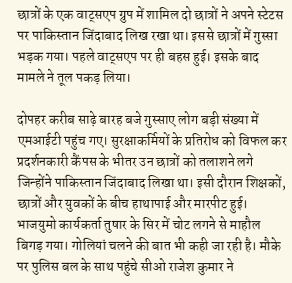छात्रों के एक वाट्सएप ग्रुप में शामिल दो छात्रों ने अपने स्टेटस पर पाकिस्तान जिंदाबाद लिख रखा था। इससे छात्रों में गुस्सा भड़क गया। पहले वाट्सएप पर ही बहस हुई। इसके बाद मामले ने तूल पकड़ लिया।

दोपहर करीब साढ़े बारह बजे गुस्साए लोग बड़ी संख्या में एमआईटी पहुंच गए। सुरक्षाकर्मियों के प्रतिरोध को विफल कर प्रदर्शनकारी कैंपस के भीतर उन छात्रों को तलाशने लगे जिन्होंने पाकिस्तान जिंदाबाद लिखा था। इसी दौरान शिक्षकों, छात्रों और युवकों के बीच हाथापाई और मारपीट हुई। भाजयुमो कार्यकर्ता तुषार के सिर में चोट लगने से माहौल बिगड़ गया। गोलियां चलने की बात भी कही जा रही है। मौके पर पुलिस बल के साथ पहुंचे सीओ राजेश कुमार ने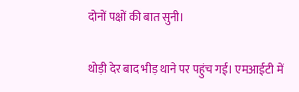दोनों पक्षों की बात सुनी।

थोड़ी देर बाद भीड़ थाने पर पहुंच गई। एमआईटी में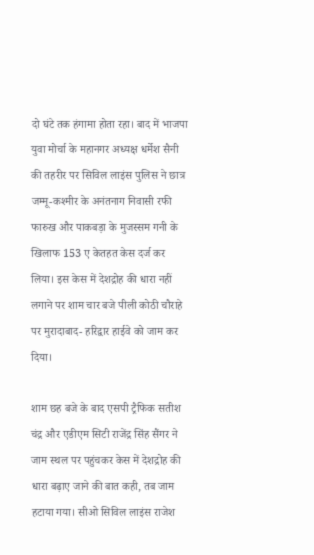दो घंटे तक हंगामा होता रहा। बाद में भाजपा युवा मोर्चा के महानगर अध्यक्ष धर्मेश सैनी की तहरीर पर सिविल लाइंस पुलिस ने छात्र जम्मू-कश्मीर के अनंतनाग निवासी रफी फारुख और पाकबड़ा के मुजस्सम गनी के खिलाफ 153 ए केतहत केस दर्ज कर लिया। इस केस में देशद्रोह की धारा नहीं लगाने पर शाम चार बजे पीली कोठी चौराहे पर मुरादाबाद- हरिद्वार हाईवे को जाम कर दिया।

शाम छह बजे के बाद एसपी ट्रैफिक सतीश चंद्र और एडीएम सिटी राजेंद्र सिंह सैंगर ने जाम स्थल पर पहुंचकर केस में देशद्रोह की धारा बढ़ाए जाने की बात कही, तब जाम हटाया गया। सीओ सिविल लाइंस राजेश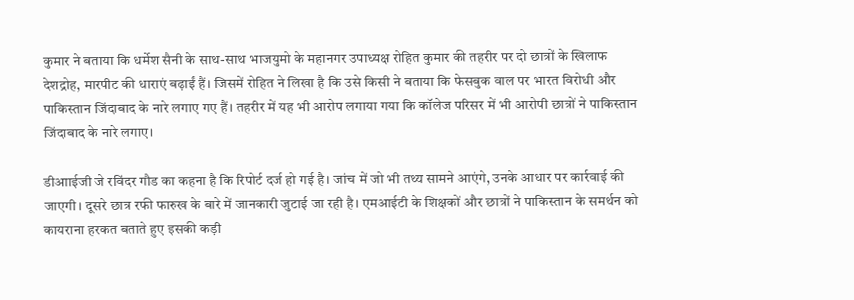कुमार ने बताया कि धर्मेश सैनी के साथ-साथ भाजयुमो के महानगर उपाध्यक्ष रोहित कुमार की तहरीर पर दो छात्रों के खिलाफ देशद्रोह, मारपीट की धाराएं बढ़ाईं हैं। जिसमें रोहित ने लिखा है कि उसे किसी ने बताया कि फेसबुक वाल पर भारत विरोधी और पाकिस्तान जिंदाबाद के नारे लगाए गए हैं। तहरीर में यह भी आरोप लगाया गया कि कॉलेज परिसर में भी आरोपी छात्रों ने पाकिस्तान जिंदाबाद के नारे लगाए।

डीआाईजी जे रविंदर गौड का कहना है कि रिपोर्ट दर्ज हो गई है। जांच में जो भी तथ्य सामने आएंगे, उनके आधार पर कार्रवाई की जाएगी। दूसरे छात्र रफी फारुख के बारे में जानकारी जुटाई जा रही है। एमआईटी के शिक्षकों और छात्रों ने पाकिस्तान के समर्थन को कायराना हरकत बताते हुए इसकी कड़ी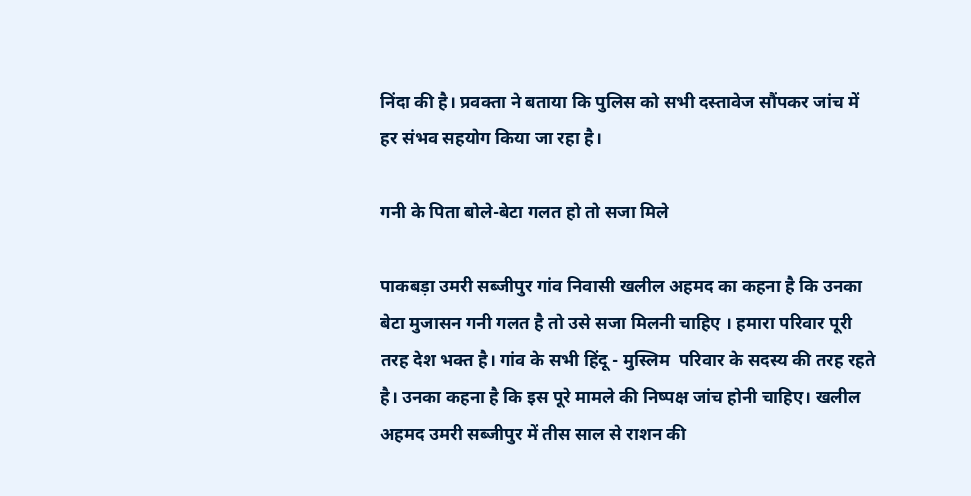निंदा की है। प्रवक्ता ने बताया कि पुलिस को सभी दस्तावेज सौंपकर जांच में हर संभव सहयोग किया जा रहा है।

गनी के पिता बोले-बेटा गलत हो तो सजा मिले

पाकबड़ा उमरी सब्जीपुर गांव निवासी खलील अहमद का कहना है कि उनका बेटा मुजासन गनी गलत है तो उसे सजा मिलनी चाहिए । हमारा परिवार पूरी तरह देश भक्त है। गांव के सभी हिंदू - मुस्लिम  परिवार के सदस्य की तरह रहते है। उनका कहना है कि इस पूरे मामले की निष्पक्ष जांच होनी चाहिए। खलील अहमद उमरी सब्जीपुर में तीस साल से राशन की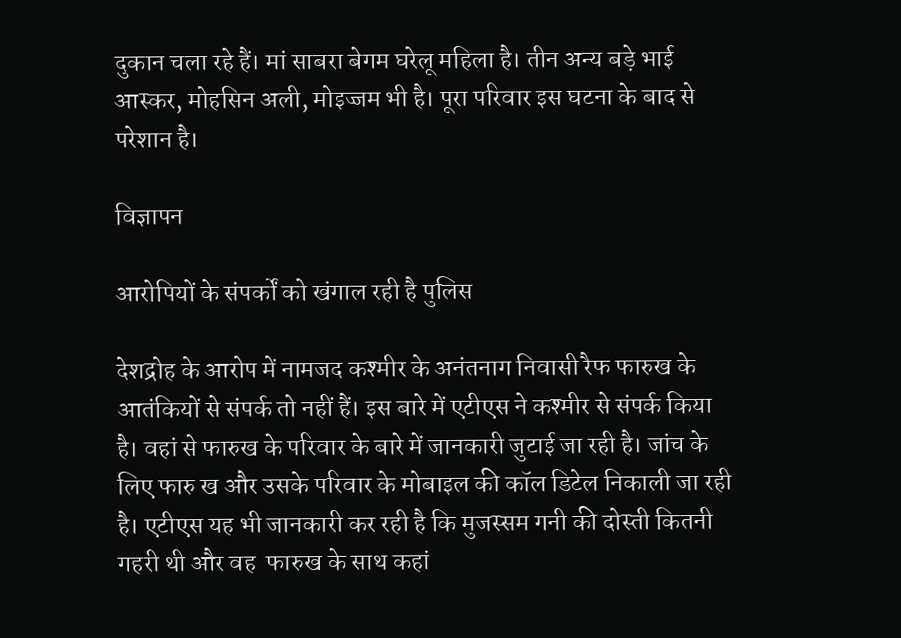दुकान चला रहे हैं। मां साबरा बेगम घरेलू महिला है। तीन अन्य बड़े भाई आस्कर, मोहसिन अली, मोइज्जम भी है। पूरा परिवार इस घटना के बाद से परेशान है।

विज्ञापन

आरोपियों के संपर्कों को खंगाल रही है पुलिस

देशद्रोह के आरोप में नामजद कश्मीर के अनंतनाग निवासी रैफ फारुख के आतंकियों से संपर्क तो नहीं हैं। इस बारे में एटीएस ने कश्मीर से संपर्क किया है। वहां से फारुख के परिवार के बारे में जानकारी जुटाई जा रही है। जांच के लिए फारु ख और उसके परिवार के मोबाइल की कॉल डिटेल निकाली जा रही है। एटीएस यह भी जानकारी कर रही है कि मुजस्सम गनी की दोस्ती कितनी गहरी थी और वह  फारुख के साथ कहां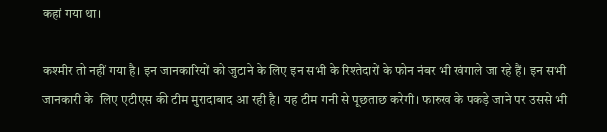कहां गया था।

कश्मीर तो नहीं गया है। इन जानकारियों को जुटाने के लिए इन सभी के रिश्तेदारों के फोन नंबर भी खंगाले जा रहे हैं। इन सभी जानकारी के  लिए एटीएस की टीम मुरादाबाद आ रही है। यह टीम गनी से पूछताछ करेगी। फारुख के पकड़े जाने पर उससे भी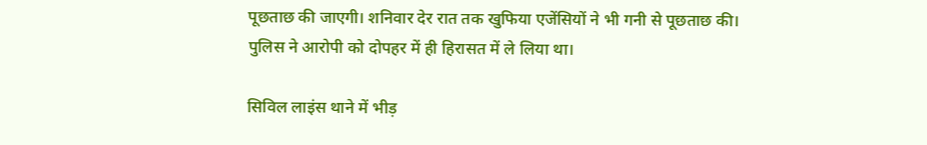पूछताछ की जाएगी। शनिवार देर रात तक खुफिया एजेंसियों ने भी गनी से पूछताछ की।  पुलिस ने आरोपी को दोपहर में ही हिरासत में ले लिया था।

सिविल लाइंस थाने में भीड़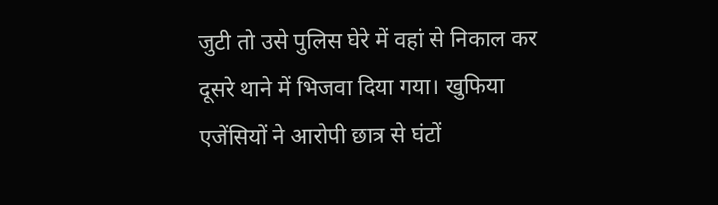जुटी तो उसे पुलिस घेरे में वहां से निकाल कर दूसरे थाने में भिजवा दिया गया। खुफिया एजेंसियों ने आरोपी छात्र से घंटों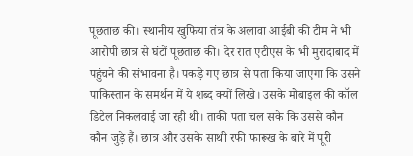पूछताछ की। स्थानीय खुफिया तंत्र के अलावा आईबी की टीम ने भी आरोपी छात्र से घंटों पूछताछ की। देर रात एटीएस के भी मुरादाबाद में पहुंचने की संभावना है। पकड़े गए छात्र से पता किया जाएगा कि उसने पाकिस्तान के समर्थन में ये शब्द क्यों लिखे। उसके मोबाइल की कॉल डिटेल निकलवाई जा रही थी। ताकी पता चल सके कि उससे कौन कौन जुड़े हैं। छात्र और उसके साथी रफी फारूख के बारे में पूरी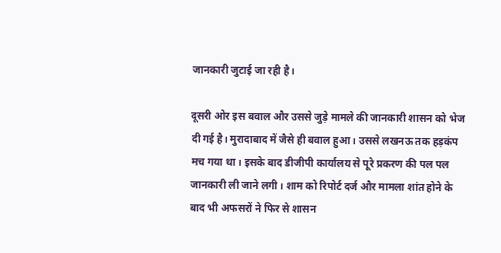जानकारी जुटाई जा रही है।

दूसरी ओर इस बवाल और उससे जुड़े मामले की जानकारी शासन को भेज दी गई है। मुरादाबाद में जैसे ही बवाल हुआ। उससे लखनऊ तक हड़कंप मच गया था। इसके बाद डीजीपी कार्यालय से पूरे प्रकरण की पल पल जानकारी ली जाने लगी। शाम को रिपोर्ट दर्ज और मामला शांत होने के बाद भी अफसरों ने फिर से शासन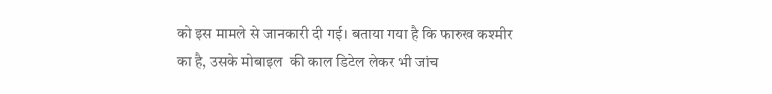को इस मामले से जानकारी दी गई। बताया गया है कि फारुख कश्मीर का है, उसके मोबाइल  की काल डिटेल लेकर भी जांच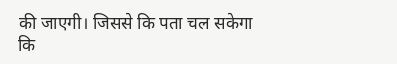की जाएगी। जिससे कि पता चल सकेगा कि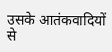उसके आतंकवादियों से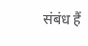संबंध हैं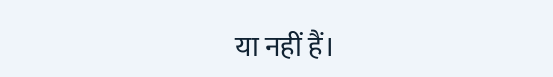या नहीं हैं।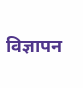विज्ञापन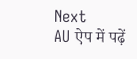Next
AU ऐप में पढ़ें